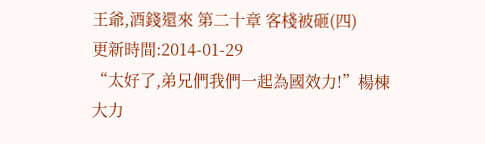王爺,酒錢還來 第二十章 客棧被砸(四)
更新時間:2014-01-29
“太好了,弟兄們我們一起為國效力!”楊棟大力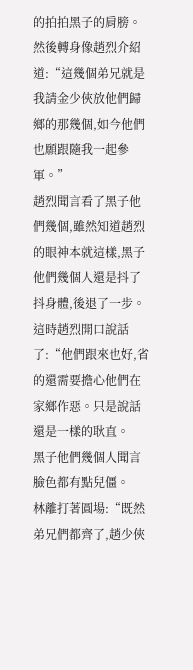的拍拍黑子的肩膀。
然後轉身像趙烈介紹道:“這幾個弟兄就是我請金少俠放他們歸鄉的那幾個,如今他們也願跟隨我一起參軍。”
趙烈聞言看了黑子他們幾個,雖然知道趙烈的眼神本就這樣,黑子他們幾個人還是抖了抖身體,後退了一步。
這時趙烈開口說話了:“他們跟來也好,省的還需要擔心他們在家鄉作惡。只是說話還是一樣的耿直。
黑子他們幾個人聞言臉色都有點兒僵。
林離打著圓場:“既然弟兄們都齊了,趙少俠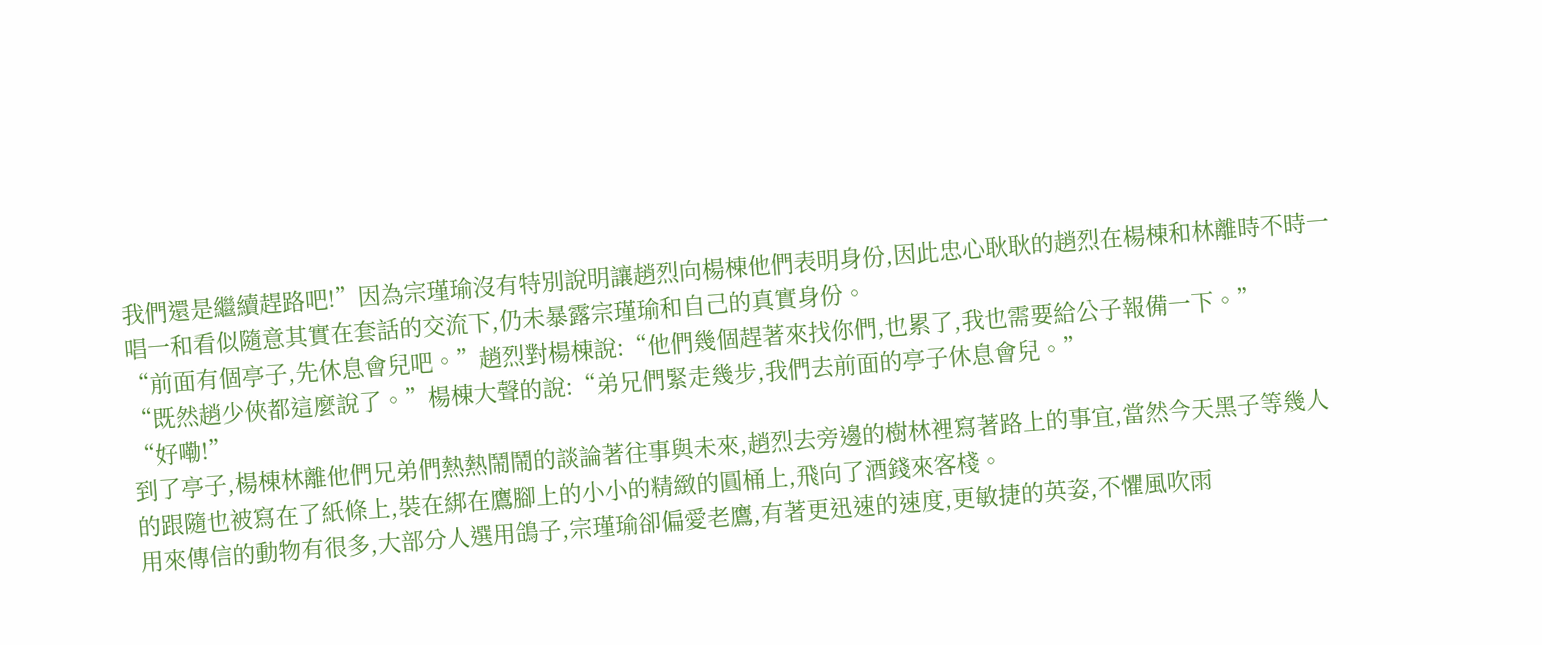我們還是繼續趕路吧!”因為宗瑾瑜沒有特別說明讓趙烈向楊棟他們表明身份,因此忠心耿耿的趙烈在楊棟和林離時不時一唱一和看似隨意其實在套話的交流下,仍未暴露宗瑾瑜和自己的真實身份。
“前面有個亭子,先休息會兒吧。”趙烈對楊棟說:“他們幾個趕著來找你們,也累了,我也需要給公子報備一下。”
“既然趙少俠都這麼說了。”楊棟大聲的說:“弟兄們緊走幾步,我們去前面的亭子休息會兒。”
“好嘞!”
到了亭子,楊棟林離他們兄弟們熱熱鬧鬧的談論著往事與未來,趙烈去旁邊的樹林裡寫著路上的事宜,當然今天黑子等幾人的跟隨也被寫在了紙條上,裝在綁在鷹腳上的小小的精緻的圓桶上,飛向了酒錢來客棧。
用來傳信的動物有很多,大部分人選用鴿子,宗瑾瑜卻偏愛老鷹,有著更迅速的速度,更敏捷的英姿,不懼風吹雨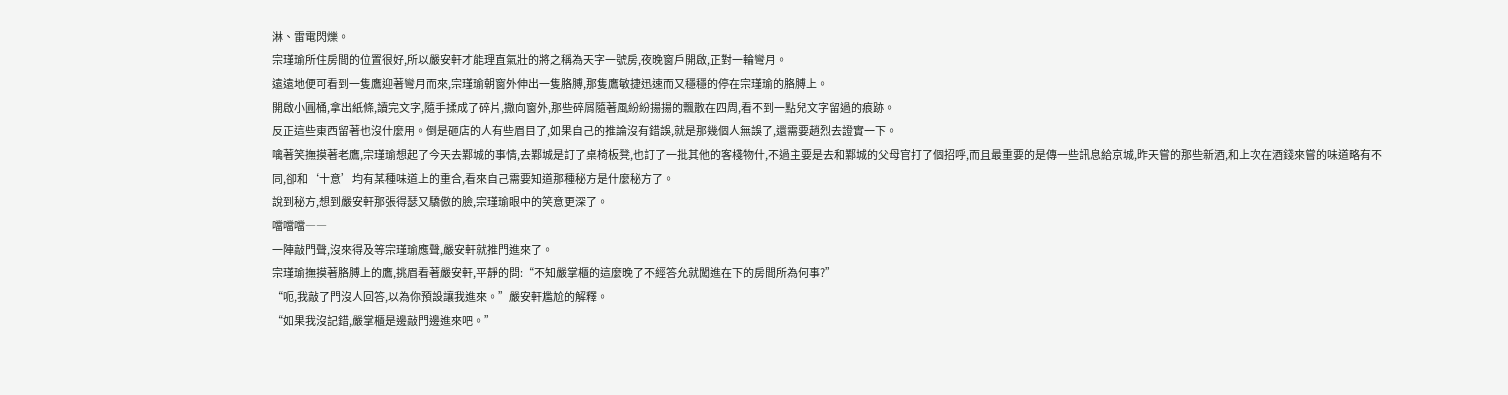淋、雷電閃爍。
宗瑾瑜所住房間的位置很好,所以嚴安軒才能理直氣壯的將之稱為天字一號房,夜晚窗戶開啟,正對一輪彎月。
遠遠地便可看到一隻鷹迎著彎月而來,宗瑾瑜朝窗外伸出一隻胳膊,那隻鷹敏捷迅速而又穩穩的停在宗瑾瑜的胳膊上。
開啟小圓桶,拿出紙條,讀完文字,隨手揉成了碎片,撒向窗外,那些碎屑隨著風紛紛揚揚的飄散在四周,看不到一點兒文字留過的痕跡。
反正這些東西留著也沒什麼用。倒是砸店的人有些眉目了,如果自己的推論沒有錯誤,就是那幾個人無誤了,還需要趙烈去證實一下。
噙著笑撫摸著老鷹,宗瑾瑜想起了今天去鄴城的事情,去鄴城是訂了桌椅板凳,也訂了一批其他的客棧物什,不過主要是去和鄴城的父母官打了個招呼,而且最重要的是傳一些訊息給京城,昨天嘗的那些新酒,和上次在酒錢來嘗的味道略有不同,卻和‘十意’均有某種味道上的重合,看來自己需要知道那種秘方是什麼秘方了。
說到秘方,想到嚴安軒那張得瑟又驕傲的臉,宗瑾瑜眼中的笑意更深了。
噹噹噹――
一陣敲門聲,沒來得及等宗瑾瑜應聲,嚴安軒就推門進來了。
宗瑾瑜撫摸著胳膊上的鷹,挑眉看著嚴安軒,平靜的問:“不知嚴掌櫃的這麼晚了不經答允就闖進在下的房間所為何事?”
“呃,我敲了門沒人回答,以為你預設讓我進來。”嚴安軒尷尬的解釋。
“如果我沒記錯,嚴掌櫃是邊敲門邊進來吧。”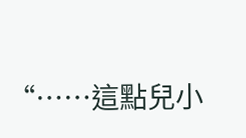“……這點兒小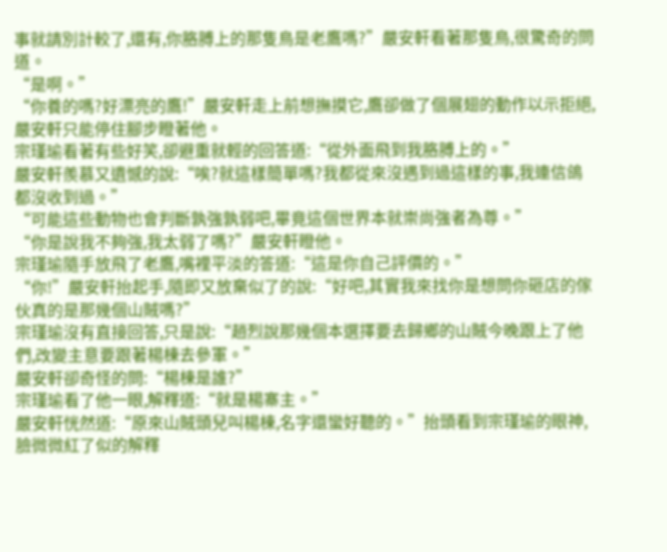事就請別計較了,還有,你胳膊上的那隻鳥是老鷹嗎?”嚴安軒看著那隻鳥,很驚奇的問道。
“是啊。”
“你養的嗎?好漂亮的鷹!”嚴安軒走上前想撫摸它,鷹卻做了個展翅的動作以示拒絕,嚴安軒只能停住腳步瞪著他。
宗瑾瑜看著有些好笑,卻避重就輕的回答道:“從外面飛到我胳膊上的。”
嚴安軒羨慕又遺憾的說:“唉?就這樣簡單嗎?我都從來沒遇到過這樣的事,我連信鴿都沒收到過。”
“可能這些動物也會判斷孰強孰弱吧,畢竟這個世界本就崇尚強者為尊。”
“你是說我不夠強,我太弱了嗎?”嚴安軒瞪他。
宗瑾瑜隨手放飛了老鷹,嘴裡平淡的答道:“這是你自己評價的。”
“你!”嚴安軒抬起手,隨即又放棄似了的說:“好吧,其實我來找你是想問你砸店的傢伙真的是那幾個山賊嗎?”
宗瑾瑜沒有直接回答,只是說:“趙烈說那幾個本選擇要去歸鄉的山賊今晚跟上了他們,改變主意要跟著楊棟去參軍。”
嚴安軒卻奇怪的問:“楊棟是誰?”
宗瑾瑜看了他一眼,解釋道:“就是楊寨主。”
嚴安軒恍然道:“原來山賊頭兒叫楊棟,名字還蠻好聽的。”抬頭看到宗瑾瑜的眼神,臉微微紅了似的解釋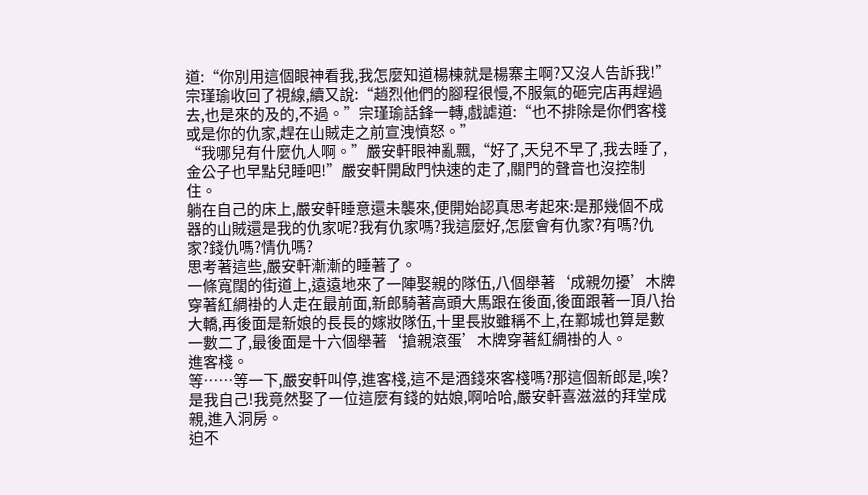道:“你別用這個眼神看我,我怎麼知道楊棟就是楊寨主啊?又沒人告訴我!”
宗瑾瑜收回了視線,續又說:“趙烈他們的腳程很慢,不服氣的砸完店再趕過去,也是來的及的,不過。”宗瑾瑜話鋒一轉,戲謔道:“也不排除是你們客棧或是你的仇家,趕在山賊走之前宣洩憤怒。”
“我哪兒有什麼仇人啊。”嚴安軒眼神亂飄,“好了,天兒不早了,我去睡了,金公子也早點兒睡吧!”嚴安軒開啟門快速的走了,關門的聲音也沒控制住。
躺在自己的床上,嚴安軒睡意還未襲來,便開始認真思考起來:是那幾個不成器的山賊還是我的仇家呢?我有仇家嗎?我這麼好,怎麼會有仇家?有嗎?仇家?錢仇嗎?情仇嗎?
思考著這些,嚴安軒漸漸的睡著了。
一條寬闊的街道上,遠遠地來了一陣娶親的隊伍,八個舉著‘成親勿擾’木牌穿著紅綢褂的人走在最前面,新郎騎著高頭大馬跟在後面,後面跟著一頂八抬大轎,再後面是新娘的長長的嫁妝隊伍,十里長妝雖稱不上,在鄴城也算是數一數二了,最後面是十六個舉著‘搶親滾蛋’木牌穿著紅綢褂的人。
進客棧。
等……等一下,嚴安軒叫停,進客棧,這不是酒錢來客棧嗎?那這個新郎是,唉?是我自己!我竟然娶了一位這麼有錢的姑娘,啊哈哈,嚴安軒喜滋滋的拜堂成親,進入洞房。
迫不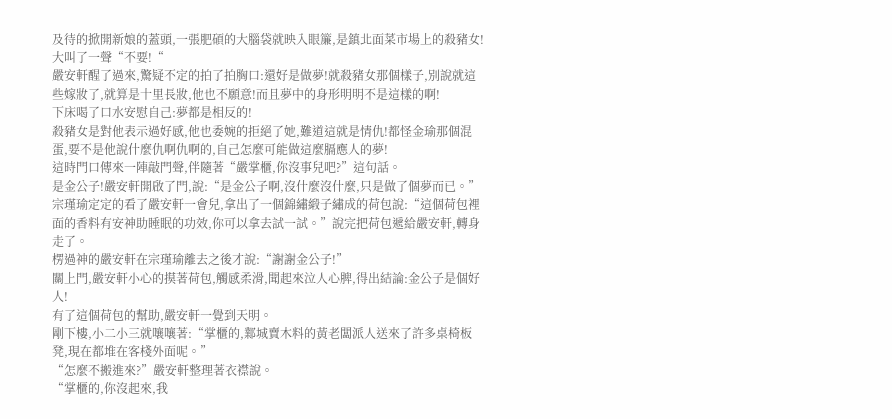及待的掀開新娘的蓋頭,一張肥碩的大腦袋就映入眼簾,是鎮北面菜市場上的殺豬女!大叫了一聲“不要!“
嚴安軒醒了過來,驚疑不定的拍了拍胸口:還好是做夢!就殺豬女那個樣子,別說就這些嫁妝了,就算是十里長妝,他也不願意!而且夢中的身形明明不是這樣的啊!
下床喝了口水安慰自己:夢都是相反的!
殺豬女是對他表示過好感,他也委婉的拒絕了她,難道這就是情仇!都怪金瑜那個混蛋,要不是他說什麼仇啊仇啊的,自己怎麼可能做這麼膈應人的夢!
這時門口傳來一陣敲門聲,伴隨著“嚴掌櫃,你沒事兒吧?”這句話。
是金公子!嚴安軒開啟了門,說:“是金公子啊,沒什麼沒什麼,只是做了個夢而已。”
宗瑾瑜定定的看了嚴安軒一會兒,拿出了一個錦繡緞子繡成的荷包說:“這個荷包裡面的香料有安神助睡眠的功效,你可以拿去試一試。”說完把荷包遞給嚴安軒,轉身走了。
楞過神的嚴安軒在宗瑾瑜離去之後才說:“謝謝金公子!”
關上門,嚴安軒小心的摸著荷包,觸感柔滑,聞起來泣人心脾,得出結論:金公子是個好人!
有了這個荷包的幫助,嚴安軒一覺到天明。
剛下樓,小二小三就嚷嚷著:“掌櫃的,鄴城賣木料的黃老闆派人送來了許多桌椅板凳,現在都堆在客棧外面呢。”
“怎麼不搬進來?”嚴安軒整理著衣襟說。
“掌櫃的,你沒起來,我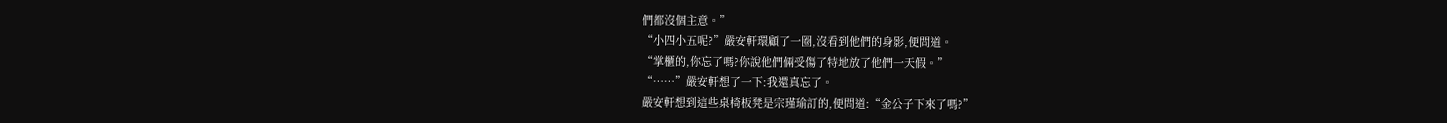們都沒個主意。”
“小四小五呢?”嚴安軒環顧了一圈,沒看到他們的身影,便問道。
“掌櫃的,你忘了嗎?你說他們倆受傷了特地放了他們一天假。”
“……”嚴安軒想了一下:我還真忘了。
嚴安軒想到這些桌椅板凳是宗瑾瑜訂的,便問道:“金公子下來了嗎?”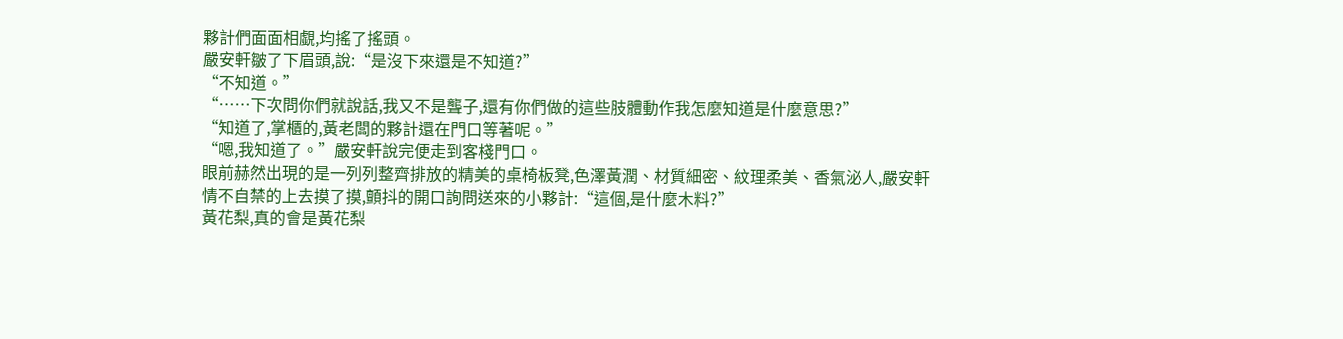夥計們面面相覷,均搖了搖頭。
嚴安軒皺了下眉頭,說:“是沒下來還是不知道?”
“不知道。”
“……下次問你們就說話,我又不是聾子,還有你們做的這些肢體動作我怎麼知道是什麼意思?”
“知道了,掌櫃的,黃老闆的夥計還在門口等著呢。”
“嗯,我知道了。”嚴安軒說完便走到客棧門口。
眼前赫然出現的是一列列整齊排放的精美的桌椅板凳,色澤黃潤、材質細密、紋理柔美、香氣泌人,嚴安軒情不自禁的上去摸了摸,顫抖的開口詢問送來的小夥計:“這個,是什麼木料?”
黃花梨,真的會是黃花梨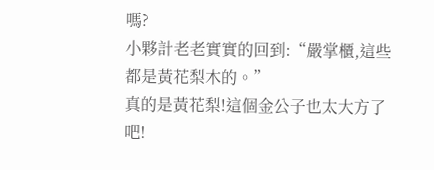嗎?
小夥計老老實實的回到:“嚴掌櫃,這些都是黃花梨木的。”
真的是黃花梨!這個金公子也太大方了吧!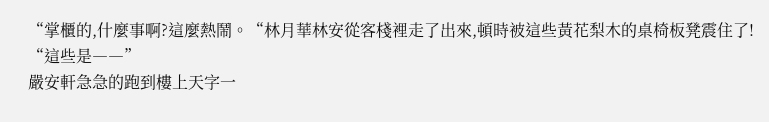“掌櫃的,什麼事啊?這麼熱鬧。“林月華林安從客棧裡走了出來,頓時被這些黃花梨木的桌椅板凳震住了!
“這些是――”
嚴安軒急急的跑到樓上天字一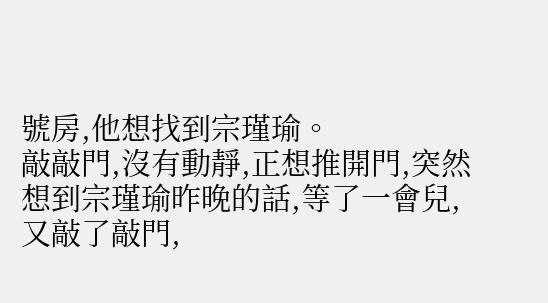號房,他想找到宗瑾瑜。
敲敲門,沒有動靜,正想推開門,突然想到宗瑾瑜昨晚的話,等了一會兒,又敲了敲門,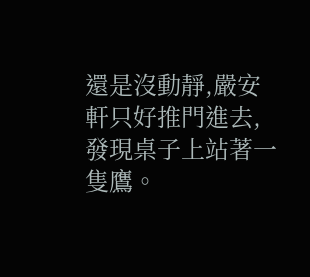還是沒動靜,嚴安軒只好推門進去,發現桌子上站著一隻鷹。